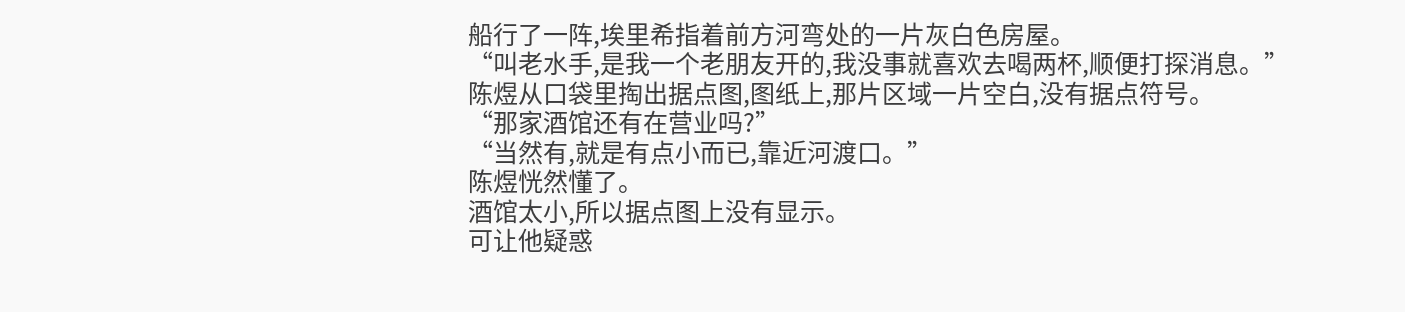船行了一阵,埃里希指着前方河弯处的一片灰白色房屋。
“叫老水手,是我一个老朋友开的,我没事就喜欢去喝两杯,顺便打探消息。”
陈煜从口袋里掏出据点图,图纸上,那片区域一片空白,没有据点符号。
“那家酒馆还有在营业吗?”
“当然有,就是有点小而已,靠近河渡口。”
陈煜恍然懂了。
酒馆太小,所以据点图上没有显示。
可让他疑惑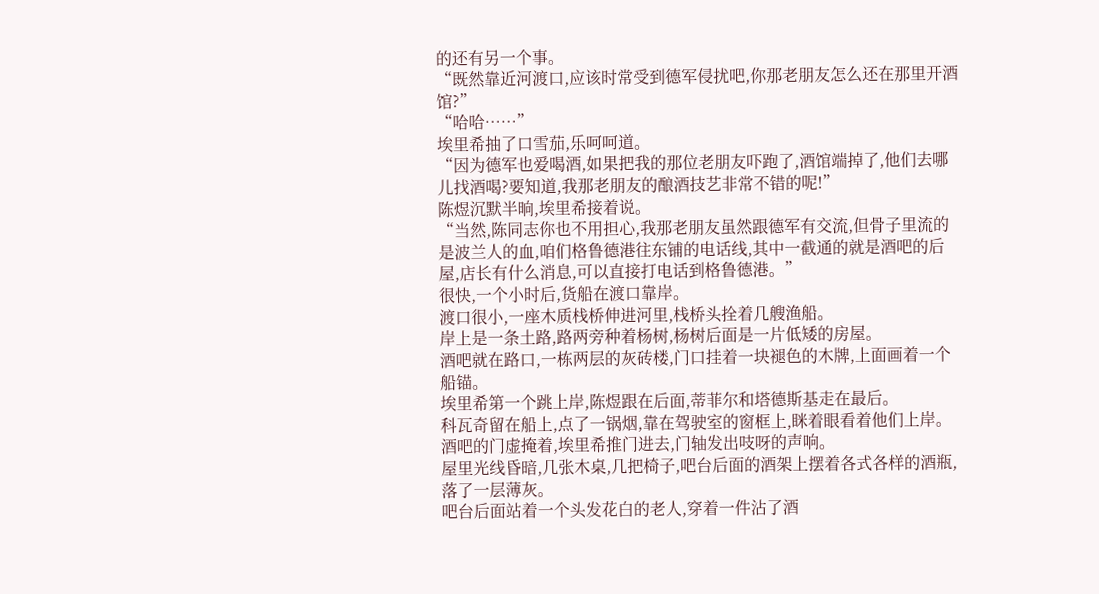的还有另一个事。
“既然靠近河渡口,应该时常受到德军侵扰吧,你那老朋友怎么还在那里开酒馆?”
“哈哈……”
埃里希抽了口雪茄,乐呵呵道。
“因为德军也爱喝酒,如果把我的那位老朋友吓跑了,酒馆端掉了,他们去哪儿找酒喝?要知道,我那老朋友的酿酒技艺非常不错的呢!”
陈煜沉默半晌,埃里希接着说。
“当然,陈同志你也不用担心,我那老朋友虽然跟德军有交流,但骨子里流的是波兰人的血,咱们格鲁德港往东铺的电话线,其中一截通的就是酒吧的后屋,店长有什么消息,可以直接打电话到格鲁德港。”
很快,一个小时后,货船在渡口靠岸。
渡口很小,一座木质栈桥伸进河里,栈桥头拴着几艘渔船。
岸上是一条土路,路两旁种着杨树,杨树后面是一片低矮的房屋。
酒吧就在路口,一栋两层的灰砖楼,门口挂着一块褪色的木牌,上面画着一个船锚。
埃里希第一个跳上岸,陈煜跟在后面,蒂菲尔和塔德斯基走在最后。
科瓦奇留在船上,点了一锅烟,靠在驾驶室的窗框上,眯着眼看着他们上岸。
酒吧的门虚掩着,埃里希推门进去,门轴发出吱呀的声响。
屋里光线昏暗,几张木桌,几把椅子,吧台后面的酒架上摆着各式各样的酒瓶,落了一层薄灰。
吧台后面站着一个头发花白的老人,穿着一件沾了酒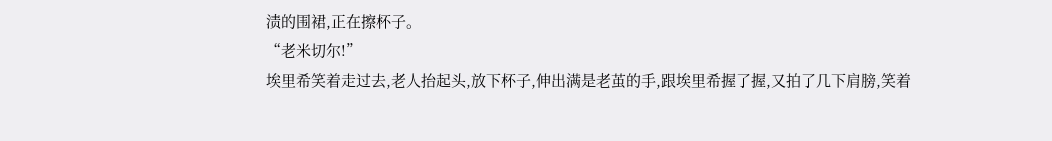渍的围裙,正在擦杯子。
“老米切尔!”
埃里希笑着走过去,老人抬起头,放下杯子,伸出满是老茧的手,跟埃里希握了握,又拍了几下肩膀,笑着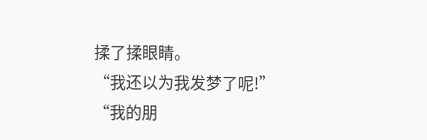揉了揉眼睛。
“我还以为我发梦了呢!”
“我的朋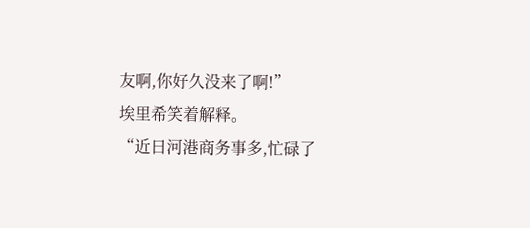友啊,你好久没来了啊!”
埃里希笑着解释。
“近日河港商务事多,忙碌了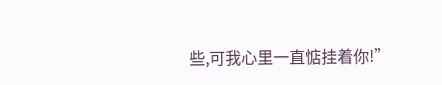些,可我心里一直惦挂着你!”